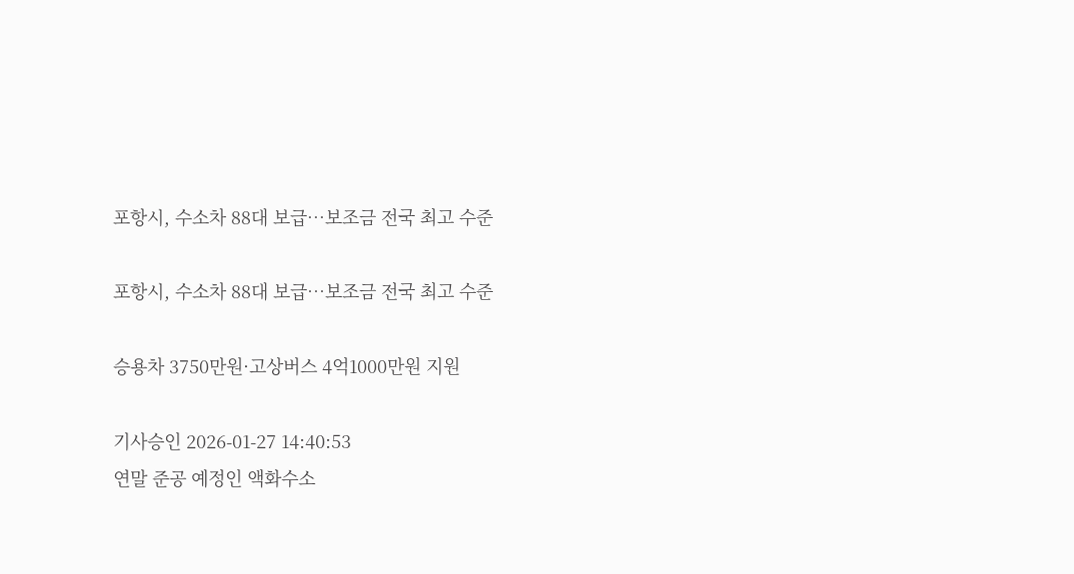포항시, 수소차 88대 보급…보조금 전국 최고 수준

포항시, 수소차 88대 보급…보조금 전국 최고 수준

승용차 3750만원·고상버스 4억1000만원 지원

기사승인 2026-01-27 14:40:53
연말 준공 예정인 액화수소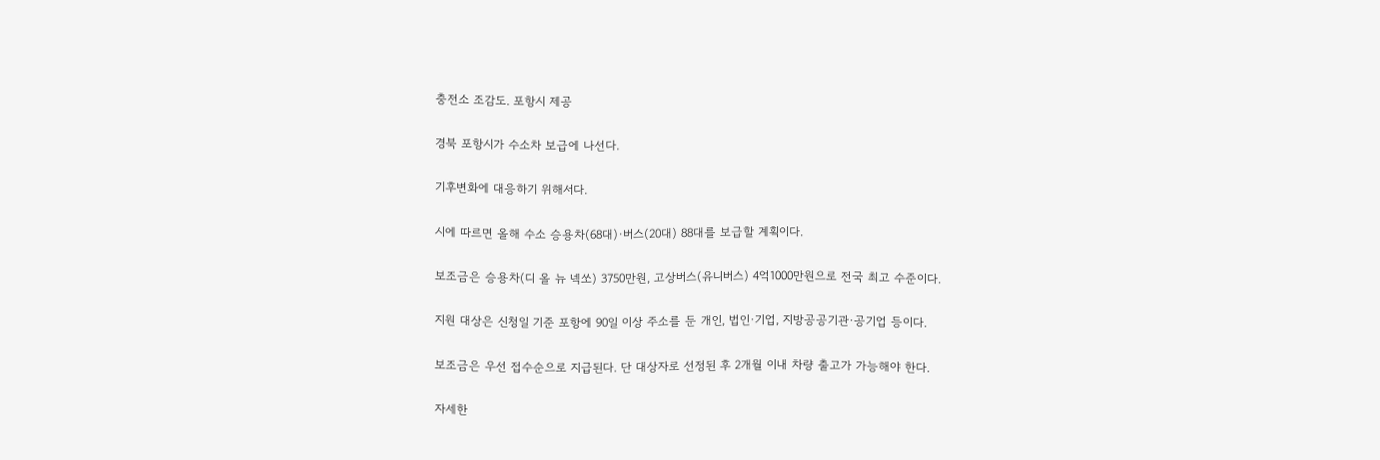충전소 조감도. 포항시 제공

경북 포항시가 수소차 보급에 나선다.

기후변화에 대응하기 위해서다.

시에 따르면 올해 수소 승용차(68대)·버스(20대) 88대를 보급할 계획이다.

보조금은 승용차(디 올 뉴 넥쏘) 3750만원, 고상버스(유니버스) 4억1000만원으로 전국 최고 수준이다.

지원 대상은 신청일 기준 포항에 90일 이상 주소를 둔 개인, 법인·기업, 지방공공기관·공기업 등이다.

보조금은 우선 접수순으로 지급된다. 단 대상자로 선정된 후 2개월 이내 차량 출고가 가능해야 한다.

자세한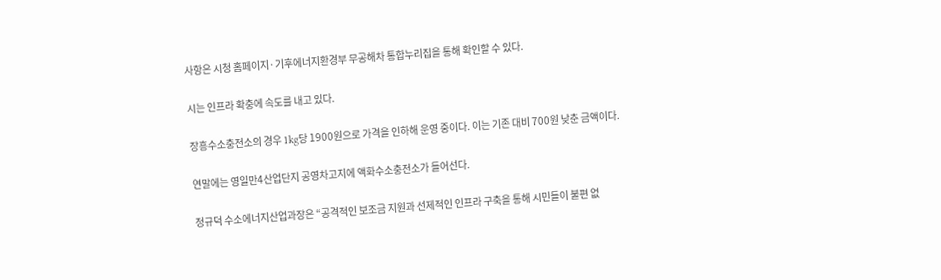사항은 시청 홈페이지·기후에너지환경부 무공해차 통합누리집을 통해 확인할 수 있다.

시는 인프라 확충에 속도를 내고 있다.

장흥수소충전소의 경우 1kg당 1900원으로 가격을 인하해 운영 중이다. 이는 기존 대비 700원 낮춘 금액이다.

연말에는 영일만4산업단지 공영차고지에 액화수소충전소가 들어선다.

정규덕 수소에너지산업과장은 “공격적인 보조금 지원과 선제적인 인프라 구축을 통해 시민들이 불편 없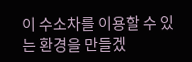이 수소차를 이용할 수 있는 환경을 만들겠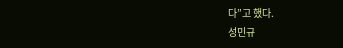다”고 했다.
성민규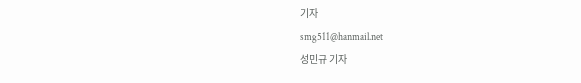기자
smg511@hanmail.net
성민규 기자